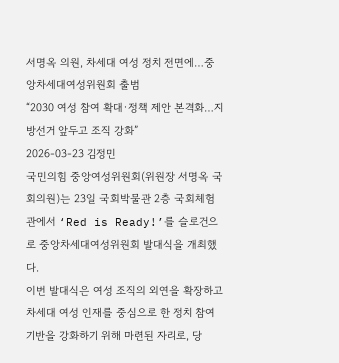서명옥 의원, 차세대 여성 정치 전면에…중앙차세대여성위원회 출범
“2030 여성 참여 확대·정책 제안 본격화…지방선거 앞두고 조직 강화”
2026-03-23 김정민
국민의힘 중앙여성위원회(위원장 서명옥 국회의원)는 23일 국회박물관 2층 국회체험관에서 ‘Red is Ready!’를 슬로건으로 중앙차세대여성위원회 발대식을 개최했다.
이번 발대식은 여성 조직의 외연을 확장하고 차세대 여성 인재를 중심으로 한 정치 참여 기반을 강화하기 위해 마련된 자리로, 당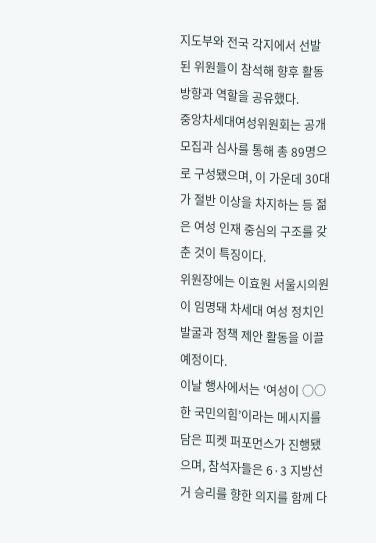지도부와 전국 각지에서 선발된 위원들이 참석해 향후 활동 방향과 역할을 공유했다.
중앙차세대여성위원회는 공개 모집과 심사를 통해 총 89명으로 구성됐으며, 이 가운데 30대가 절반 이상을 차지하는 등 젊은 여성 인재 중심의 구조를 갖춘 것이 특징이다.
위원장에는 이효원 서울시의원이 임명돼 차세대 여성 정치인 발굴과 정책 제안 활동을 이끌 예정이다.
이날 행사에서는 ‘여성이 ○○한 국민의힘’이라는 메시지를 담은 피켓 퍼포먼스가 진행됐으며, 참석자들은 6·3 지방선거 승리를 향한 의지를 함께 다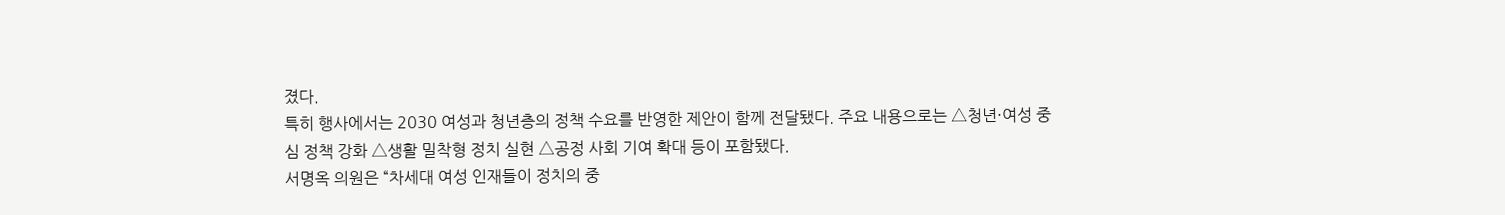졌다.
특히 행사에서는 2030 여성과 청년층의 정책 수요를 반영한 제안이 함께 전달됐다. 주요 내용으로는 △청년·여성 중심 정책 강화 △생활 밀착형 정치 실현 △공정 사회 기여 확대 등이 포함됐다.
서명옥 의원은 “차세대 여성 인재들이 정치의 중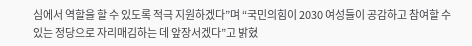심에서 역할을 할 수 있도록 적극 지원하겠다”며 “국민의힘이 2030 여성들이 공감하고 참여할 수 있는 정당으로 자리매김하는 데 앞장서겠다”고 밝혔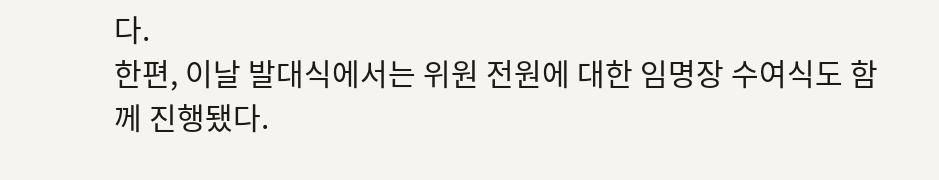다.
한편, 이날 발대식에서는 위원 전원에 대한 임명장 수여식도 함께 진행됐다.